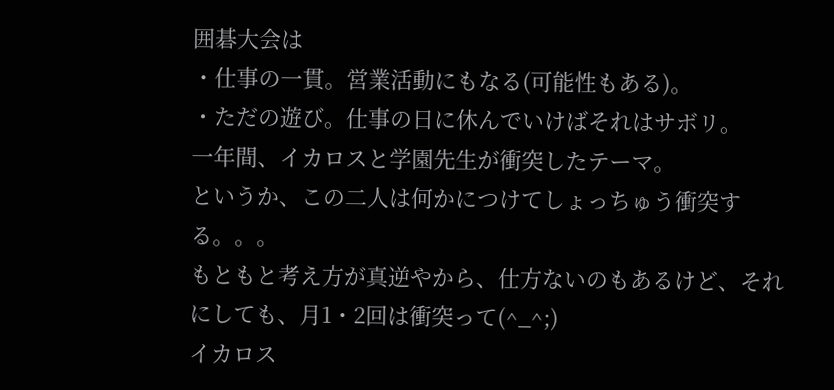囲碁大会は
・仕事の一貫。営業活動にもなる(可能性もある)。
・ただの遊び。仕事の日に休んでいけばそれはサボリ。
一年間、イカロスと学園先生が衝突したテーマ。
というか、この二人は何かにつけてしょっちゅう衝突する。。。
もともと考え方が真逆やから、仕方ないのもあるけど、それにしても、月1・2回は衝突って(^_^;)
イカロス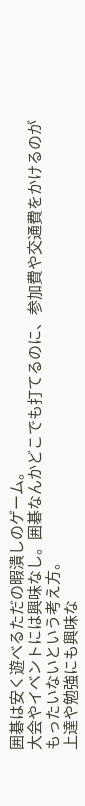囲碁は安く遊べるただの暇潰しのゲーム。
大会やイベントには興味なし。囲碁なんかどこでも打てるのに、参加費や交通費をかけるのがもったいないという考え方。
上達や勉強にも興味な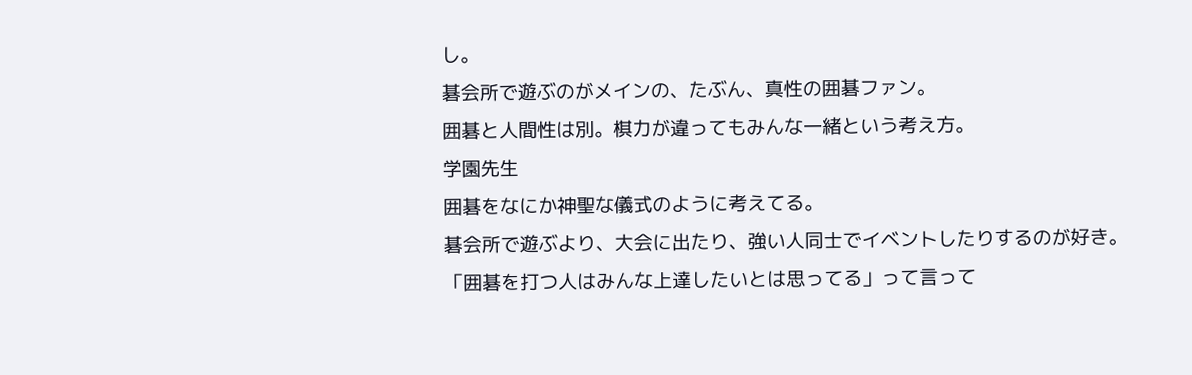し。
碁会所で遊ぶのがメインの、たぶん、真性の囲碁ファン。
囲碁と人間性は別。棋力が違ってもみんな一緒という考え方。
学園先生
囲碁をなにか神聖な儀式のように考えてる。
碁会所で遊ぶより、大会に出たり、強い人同士でイベントしたりするのが好き。
「囲碁を打つ人はみんな上達したいとは思ってる」って言って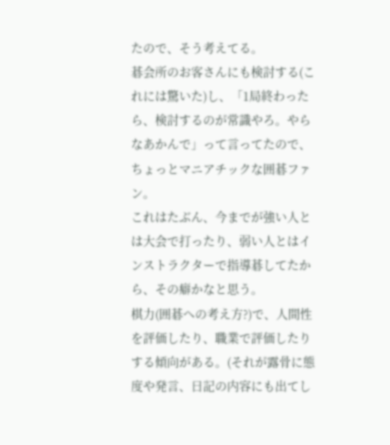たので、そう考えてる。
碁会所のお客さんにも検討する(これには驚いた)し、「1局終わったら、検討するのが常識やろ。やらなあかんで」って言ってたので、ちょっとマニアチックな囲碁ファン。
これはたぶん、今までが強い人とは大会で打ったり、弱い人とはインストラクターで指導碁してたから、その癖かなと思う。
棋力(囲碁への考え方?)で、人間性を評価したり、職業で評価したりする傾向がある。(それが露骨に態度や発言、日記の内容にも出てし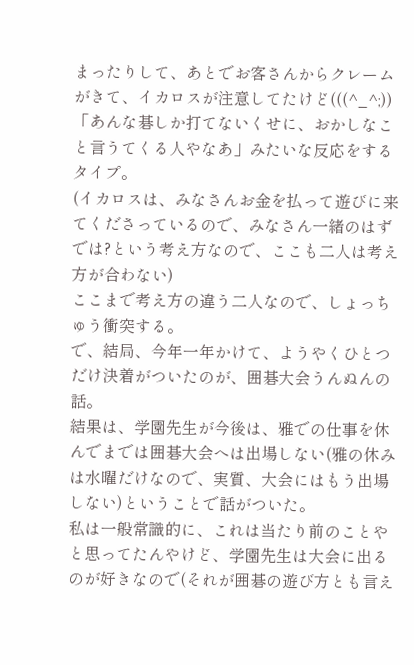まったりして、あとでお客さんからクレームがきて、イカロスが注意してたけど(((^_^;))
「あんな碁しか打てないくせに、おかしなこと言うてくる人やなあ」みたいな反応をするタイプ。
(イカロスは、みなさんお金を払って遊びに来てくださっているので、みなさん一緒のはずでは?という考え方なので、ここも二人は考え方が合わない)
ここまで考え方の違う二人なので、しょっちゅう衝突する。
で、結局、今年一年かけて、ようやくひとつだけ決着がついたのが、囲碁大会うんぬんの話。
結果は、学園先生が今後は、雅での仕事を休んでまでは囲碁大会へは出場しない(雅の休みは水曜だけなので、実質、大会にはもう出場しない)ということで話がついた。
私は一般常識的に、これは当たり前のことやと思ってたんやけど、学園先生は大会に出るのが好きなので(それが囲碁の遊び方とも言え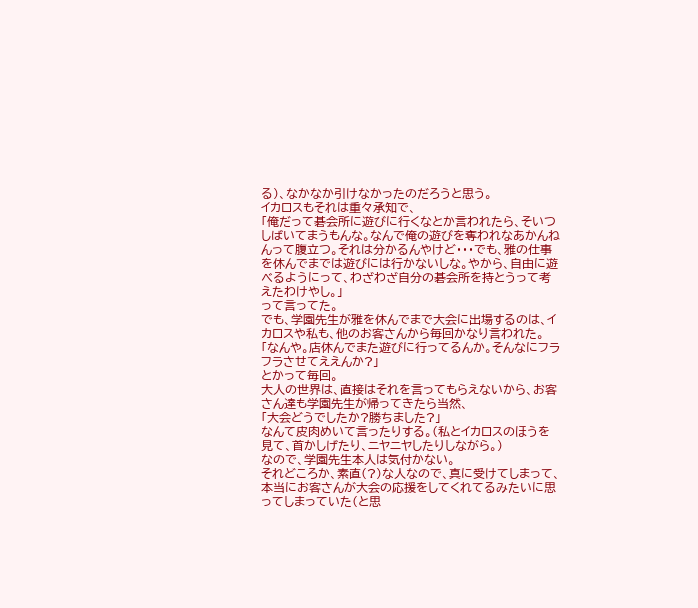る)、なかなか引けなかったのだろうと思う。
イカロスもそれは重々承知で、
「俺だって碁会所に遊びに行くなとか言われたら、そいつしばいてまうもんな。なんで俺の遊びを奪われなあかんねんって腹立つ。それは分かるんやけど・・・でも、雅の仕事を休んでまでは遊びには行かないしな。やから、自由に遊べるようにって、わざわざ自分の碁会所を持とうって考えたわけやし。」
って言ってた。
でも、学園先生が雅を休んでまで大会に出場するのは、イカロスや私も、他のお客さんから毎回かなり言われた。
「なんや。店休んでまた遊びに行ってるんか。そんなにフラフラさせてええんか?」
とかって毎回。
大人の世界は、直接はそれを言ってもらえないから、お客さん達も学園先生が帰ってきたら当然、
「大会どうでしたか?勝ちました?」
なんて皮肉めいて言ったりする。(私とイカロスのほうを見て、首かしげたり、ニヤニヤしたりしながら。)
なので、学園先生本人は気付かない。
それどころか、素直(?)な人なので、真に受けてしまって、本当にお客さんが大会の応援をしてくれてるみたいに思ってしまっていた(と思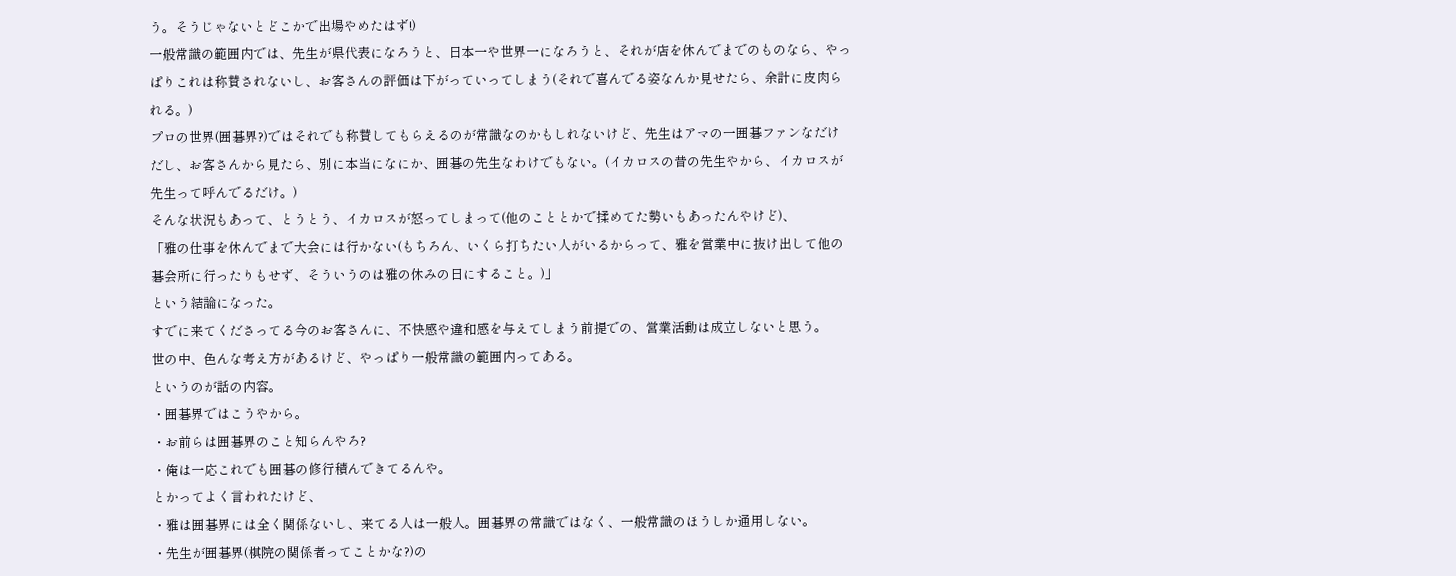う。そうじゃないとどこかで出場やめたはず!)
一般常識の範囲内では、先生が県代表になろうと、日本一や世界一になろうと、それが店を休んでまでのものなら、やっぱりこれは称賛されないし、お客さんの評価は下がっていってしまう(それで喜んでる姿なんか見せたら、余計に皮肉られる。)
プロの世界(囲碁界?)ではそれでも称賛してもらえるのが常識なのかもしれないけど、先生はアマの一囲碁ファンなだけだし、お客さんから見たら、別に本当になにか、囲碁の先生なわけでもない。(イカロスの昔の先生やから、イカロスが先生って呼んでるだけ。)
そんな状況もあって、とうとう、イカロスが怒ってしまって(他のこととかで揉めてた勢いもあったんやけど)、
「雅の仕事を休んでまで大会には行かない(もちろん、いくら打ちたい人がいるからって、雅を営業中に抜け出して他の碁会所に行ったりもせず、そういうのは雅の休みの日にすること。)」
という結論になった。
すでに来てくださってる今のお客さんに、不快感や違和感を与えてしまう前提での、営業活動は成立しないと思う。
世の中、色んな考え方があるけど、やっぱり一般常識の範囲内ってある。
というのが話の内容。
・囲碁界ではこうやから。
・お前らは囲碁界のこと知らんやろ?
・俺は一応これでも囲碁の修行積んできてるんや。
とかってよく言われたけど、
・雅は囲碁界には全く関係ないし、来てる人は一般人。囲碁界の常識ではなく、一般常識のほうしか通用しない。
・先生が囲碁界(棋院の関係者ってことかな?)の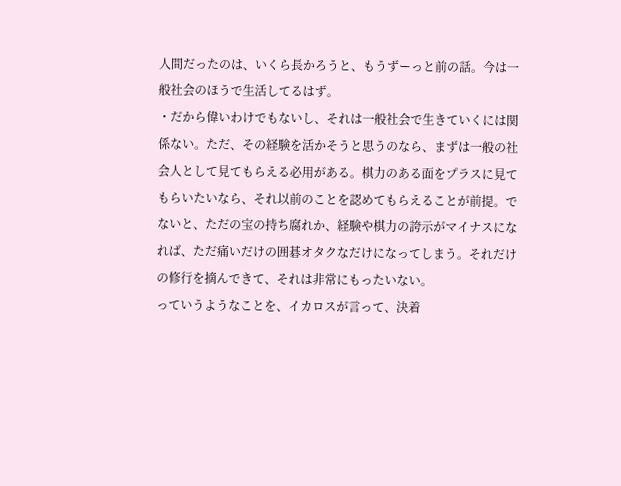人間だったのは、いくら長かろうと、もうずーっと前の話。今は一般社会のほうで生活してるはず。
・だから偉いわけでもないし、それは一般社会で生きていくには関係ない。ただ、その経験を活かそうと思うのなら、まずは一般の社会人として見てもらえる必用がある。棋力のある面をプラスに見てもらいたいなら、それ以前のことを認めてもらえることが前提。でないと、ただの宝の持ち腐れか、経験や棋力の誇示がマイナスになれば、ただ痛いだけの囲碁オタクなだけになってしまう。それだけの修行を摘んできて、それは非常にもったいない。
っていうようなことを、イカロスが言って、決着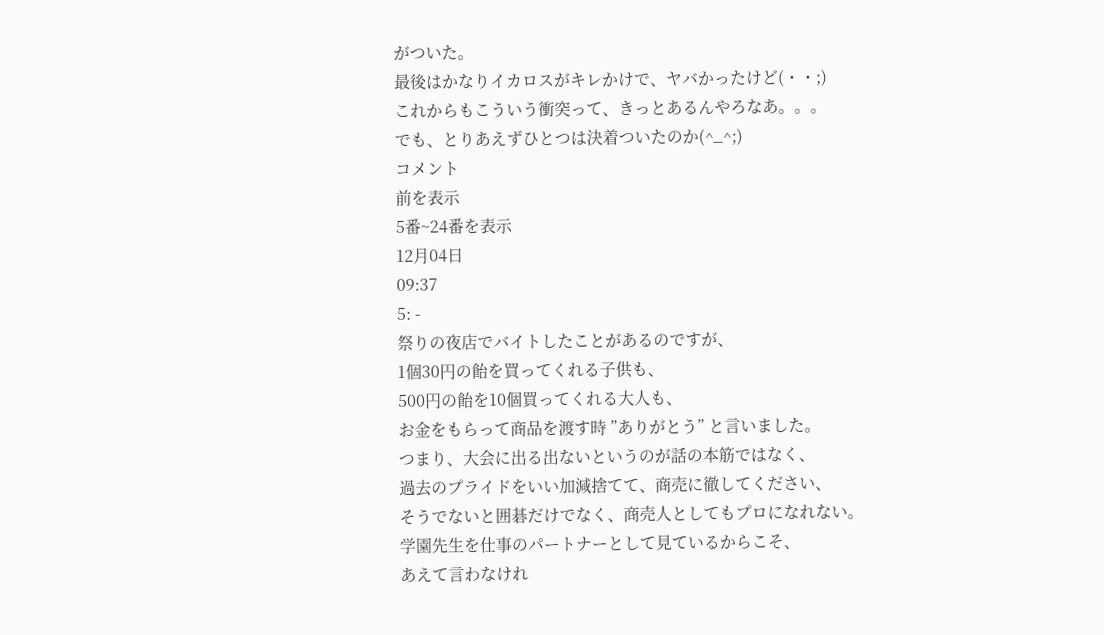がついた。
最後はかなりイカロスがキレかけで、ヤバかったけど(・・;)
これからもこういう衝突って、きっとあるんやろなあ。。。
でも、とりあえずひとつは決着ついたのか(^_^;)
コメント
前を表示
5番~24番を表示
12月04日
09:37
5: -
祭りの夜店でバイトしたことがあるのですが、
1個30円の飴を買ってくれる子供も、
500円の飴を10個買ってくれる大人も、
お金をもらって商品を渡す時 ”ありがとう” と言いました。
つまり、大会に出る出ないというのが話の本筋ではなく、
過去のプライドをいい加減捨てて、商売に徹してください、
そうでないと囲碁だけでなく、商売人としてもプロになれない。
学園先生を仕事のパートナーとして見ているからこそ、
あえて言わなけれ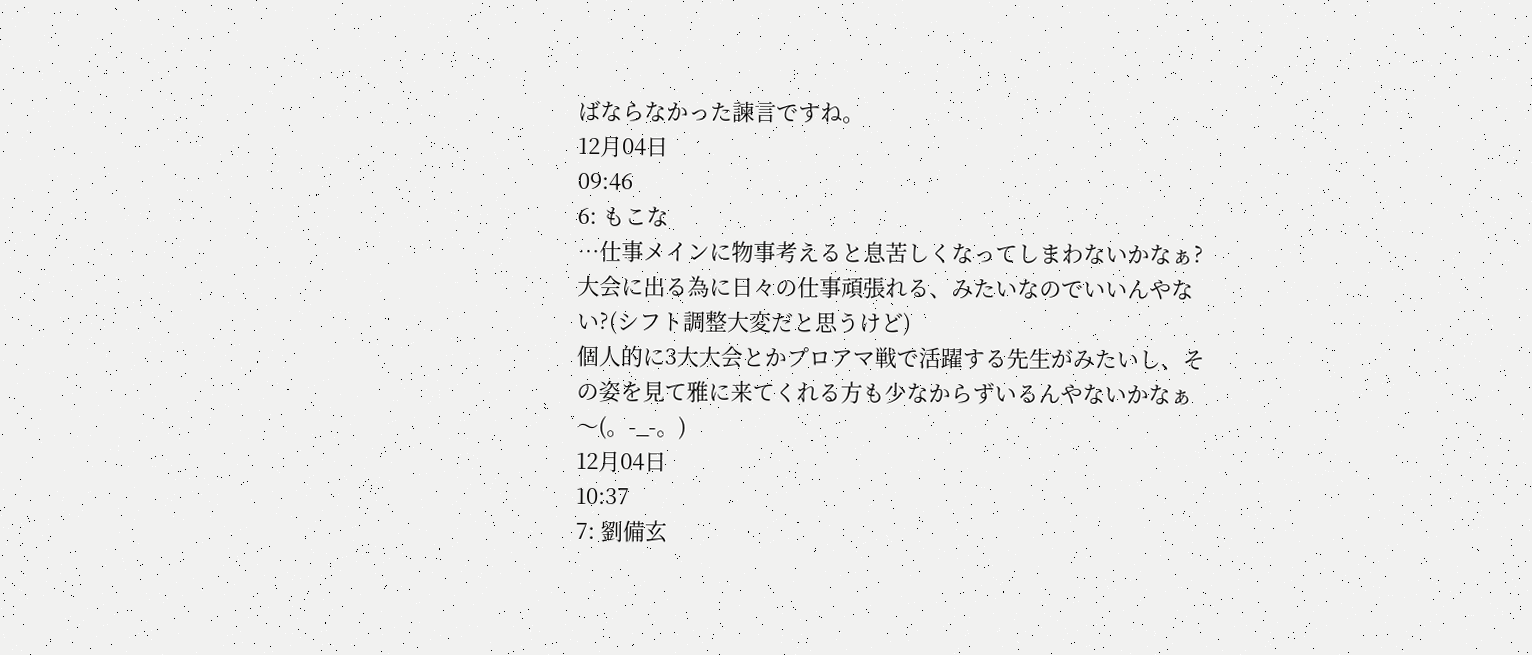ばならなかった諫言ですね。
12月04日
09:46
6: もこな
…仕事メインに物事考えると息苦しくなってしまわないかなぁ?大会に出る為に日々の仕事頑張れる、みたいなのでいいんやない?(シフト調整大変だと思うけど)
個人的に3大大会とかプロアマ戦で活躍する先生がみたいし、その姿を見て雅に来てくれる方も少なからずいるんやないかなぁ〜(。-_-。)
12月04日
10:37
7: 劉備玄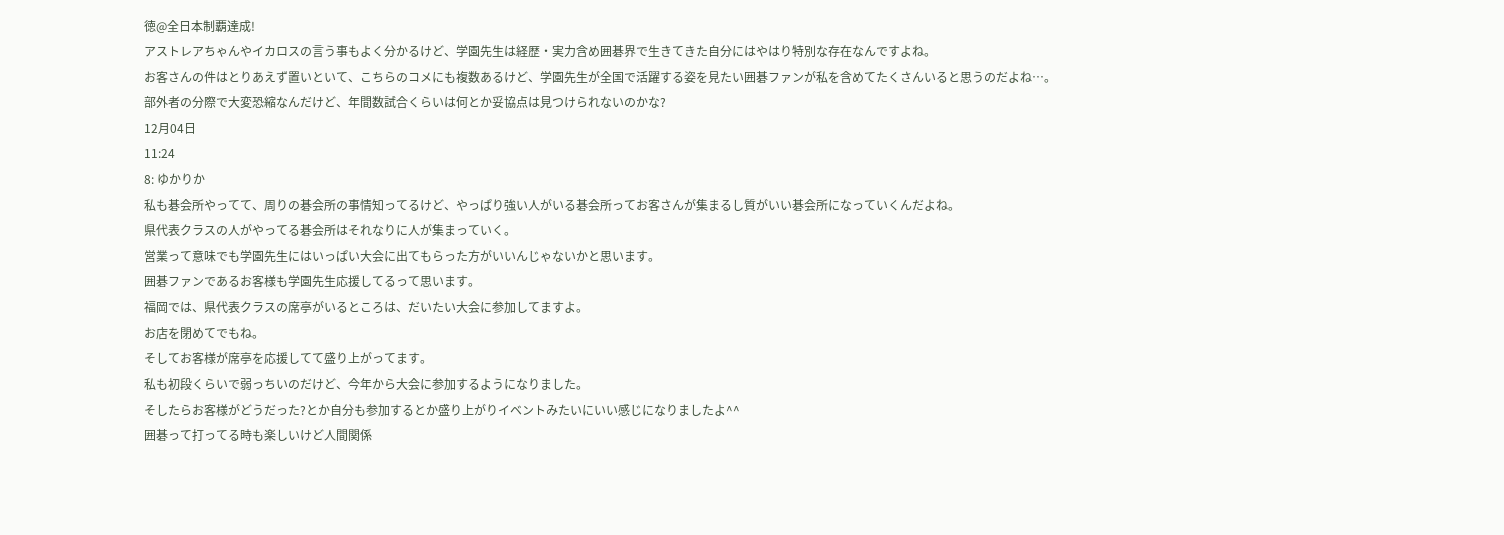徳@全日本制覇達成!
アストレアちゃんやイカロスの言う事もよく分かるけど、学園先生は経歴・実力含め囲碁界で生きてきた自分にはやはり特別な存在なんですよね。
お客さんの件はとりあえず置いといて、こちらのコメにも複数あるけど、学園先生が全国で活躍する姿を見たい囲碁ファンが私を含めてたくさんいると思うのだよね…。
部外者の分際で大変恐縮なんだけど、年間数試合くらいは何とか妥協点は見つけられないのかな?
12月04日
11:24
8: ゆかりか
私も碁会所やってて、周りの碁会所の事情知ってるけど、やっぱり強い人がいる碁会所ってお客さんが集まるし質がいい碁会所になっていくんだよね。
県代表クラスの人がやってる碁会所はそれなりに人が集まっていく。
営業って意味でも学園先生にはいっぱい大会に出てもらった方がいいんじゃないかと思います。
囲碁ファンであるお客様も学園先生応援してるって思います。
福岡では、県代表クラスの席亭がいるところは、だいたい大会に参加してますよ。
お店を閉めてでもね。
そしてお客様が席亭を応援してて盛り上がってます。
私も初段くらいで弱っちいのだけど、今年から大会に参加するようになりました。
そしたらお客様がどうだった?とか自分も参加するとか盛り上がりイベントみたいにいい感じになりましたよ^^
囲碁って打ってる時も楽しいけど人間関係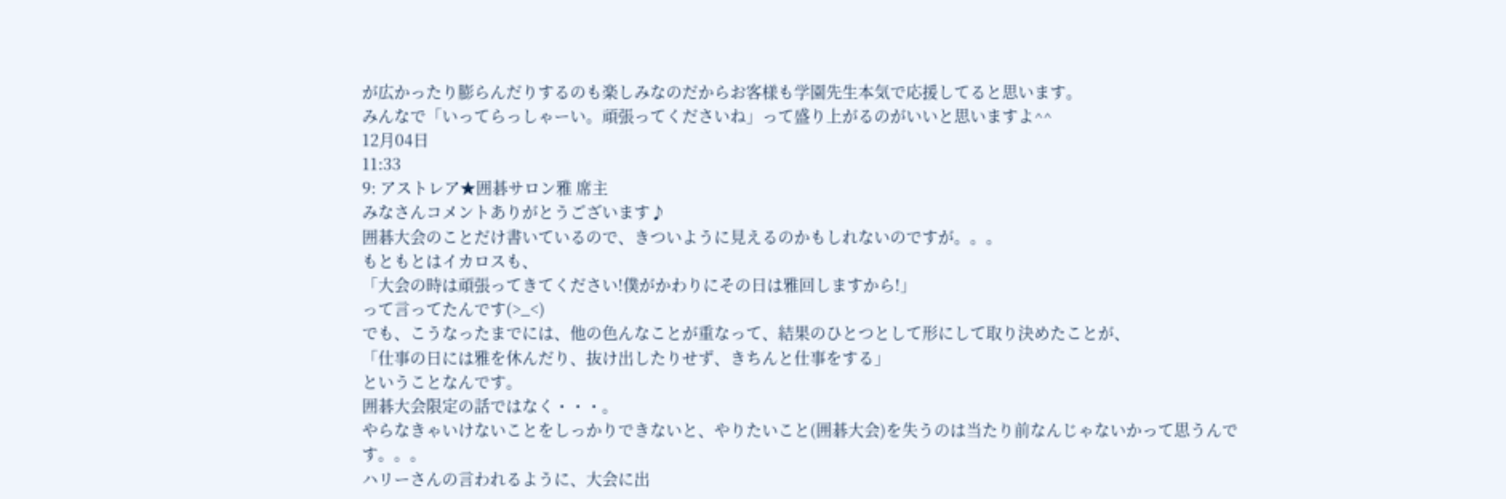が広かったり膨らんだりするのも楽しみなのだからお客様も学園先生本気で応援してると思います。
みんなで「いってらっしゃーい。頑張ってくださいね」って盛り上がるのがいいと思いますよ^^
12月04日
11:33
9: アストレア★囲碁サロン雅 席主
みなさんコメントありがとうございます♪
囲碁大会のことだけ書いているので、きついように見えるのかもしれないのですが。。。
もともとはイカロスも、
「大会の時は頑張ってきてください!僕がかわりにその日は雅回しますから!」
って言ってたんです(>_<)
でも、こうなったまでには、他の色んなことが重なって、結果のひとつとして形にして取り決めたことが、
「仕事の日には雅を休んだり、抜け出したりせず、きちんと仕事をする」
ということなんです。
囲碁大会限定の話ではなく・・・。
やらなきゃいけないことをしっかりできないと、やりたいこと(囲碁大会)を失うのは当たり前なんじゃないかって思うんです。。。
ハリーさんの言われるように、大会に出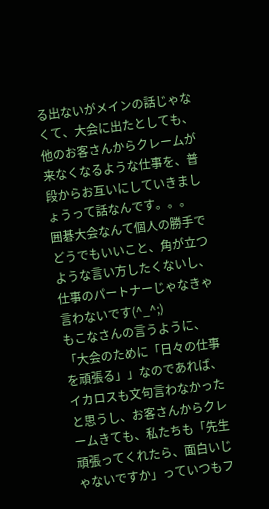る出ないがメインの話じゃなくて、大会に出たとしても、他のお客さんからクレームが来なくなるような仕事を、普段からお互いにしていきましょうって話なんです。。。
囲碁大会なんて個人の勝手でどうでもいいこと、角が立つような言い方したくないし、仕事のパートナーじゃなきゃ言わないです(^_^;)
もこなさんの言うように、「大会のために「日々の仕事を頑張る」」なのであれば、イカロスも文句言わなかったと思うし、お客さんからクレームきても、私たちも「先生頑張ってくれたら、面白いじゃないですか」っていつもフ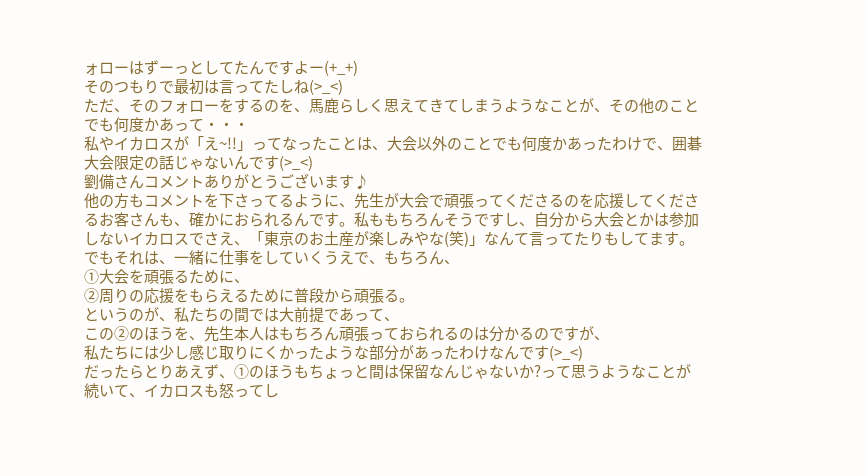ォローはずーっとしてたんですよー(+_+)
そのつもりで最初は言ってたしね(>_<)
ただ、そのフォローをするのを、馬鹿らしく思えてきてしまうようなことが、その他のことでも何度かあって・・・
私やイカロスが「え~!!」ってなったことは、大会以外のことでも何度かあったわけで、囲碁大会限定の話じゃないんです(>_<)
劉備さんコメントありがとうございます♪
他の方もコメントを下さってるように、先生が大会で頑張ってくださるのを応援してくださるお客さんも、確かにおられるんです。私ももちろんそうですし、自分から大会とかは参加しないイカロスでさえ、「東京のお土産が楽しみやな(笑)」なんて言ってたりもしてます。
でもそれは、一緒に仕事をしていくうえで、もちろん、
①大会を頑張るために、
②周りの応援をもらえるために普段から頑張る。
というのが、私たちの間では大前提であって、
この②のほうを、先生本人はもちろん頑張っておられるのは分かるのですが、
私たちには少し感じ取りにくかったような部分があったわけなんです(>_<)
だったらとりあえず、①のほうもちょっと間は保留なんじゃないか?って思うようなことが続いて、イカロスも怒ってし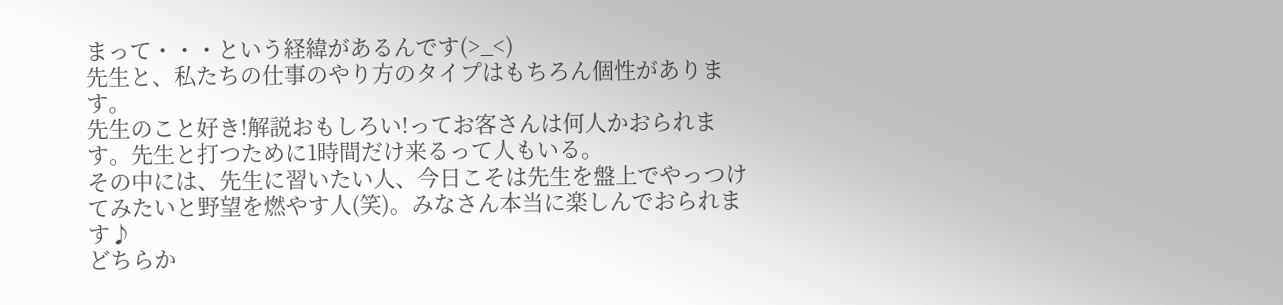まって・・・という経緯があるんです(>_<)
先生と、私たちの仕事のやり方のタイプはもちろん個性があります。
先生のこと好き!解説おもしろい!ってお客さんは何人かおられます。先生と打つために1時間だけ来るって人もいる。
その中には、先生に習いたい人、今日こそは先生を盤上でやっつけてみたいと野望を燃やす人(笑)。みなさん本当に楽しんでおられます♪
どちらか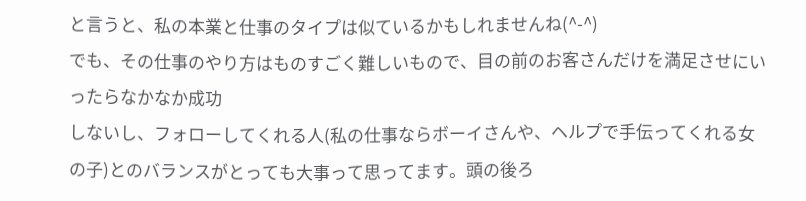と言うと、私の本業と仕事のタイプは似ているかもしれませんね(^-^)
でも、その仕事のやり方はものすごく難しいもので、目の前のお客さんだけを満足させにいったらなかなか成功
しないし、フォローしてくれる人(私の仕事ならボーイさんや、ヘルプで手伝ってくれる女の子)とのバランスがとっても大事って思ってます。頭の後ろ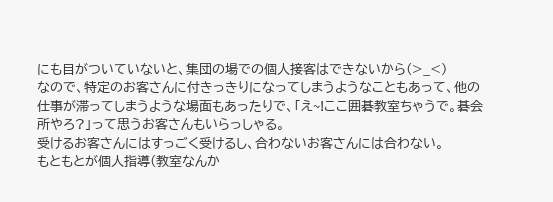にも目がついていないと、集団の場での個人接客はできないから(>_<)
なので、特定のお客さんに付きっきりになってしまうようなこともあって、他の仕事が滞ってしまうような場面もあったりで、「え~!ここ囲碁教室ちゃうで。碁会所やろ?」って思うお客さんもいらっしゃる。
受けるお客さんにはすっごく受けるし、合わないお客さんには合わない。
もともとが個人指導(教室なんか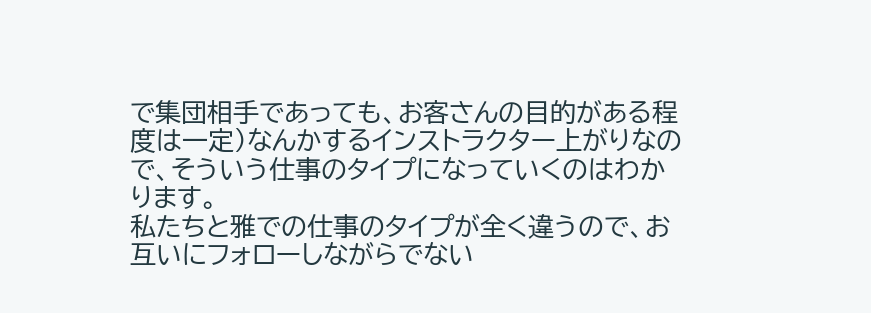で集団相手であっても、お客さんの目的がある程度は一定)なんかするインストラクター上がりなので、そういう仕事のタイプになっていくのはわかります。
私たちと雅での仕事のタイプが全く違うので、お互いにフォローしながらでない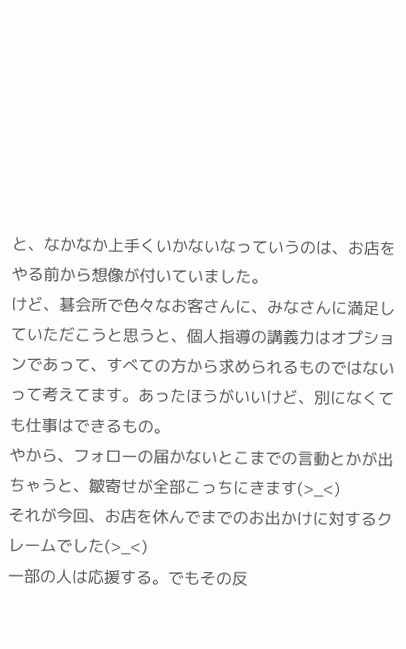と、なかなか上手くいかないなっていうのは、お店をやる前から想像が付いていました。
けど、碁会所で色々なお客さんに、みなさんに満足していただこうと思うと、個人指導の講義力はオプションであって、すべての方から求められるものではないって考えてます。あったほうがいいけど、別になくても仕事はできるもの。
やから、フォローの届かないとこまでの言動とかが出ちゃうと、皺寄せが全部こっちにきます(>_<)
それが今回、お店を休んでまでのお出かけに対するクレームでした(>_<)
一部の人は応援する。でもその反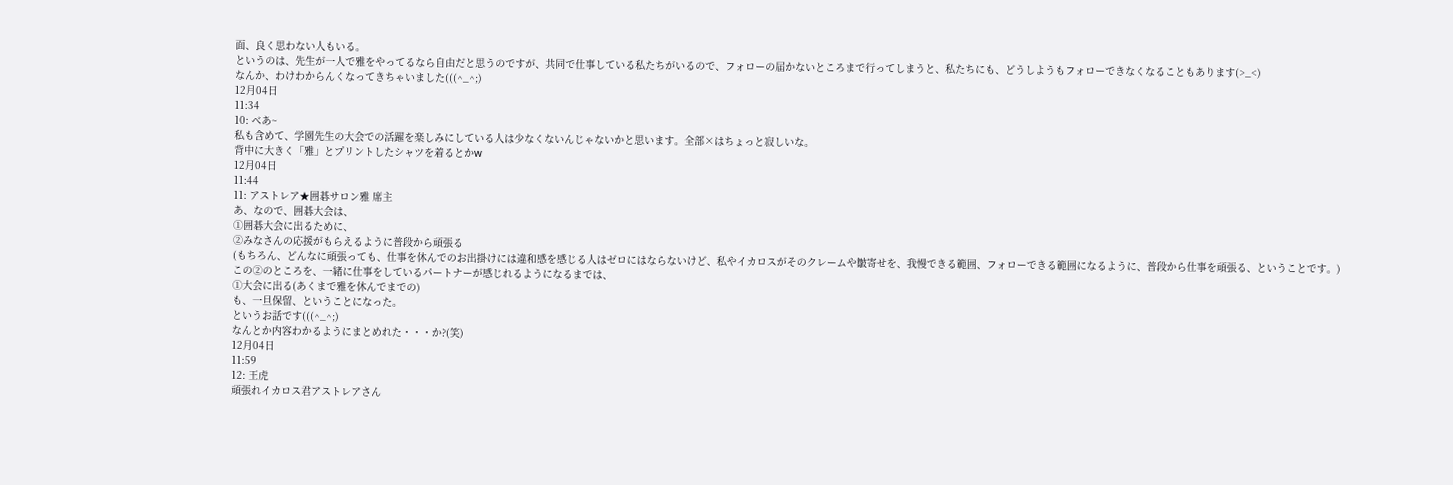面、良く思わない人もいる。
というのは、先生が一人で雅をやってるなら自由だと思うのですが、共同で仕事している私たちがいるので、フォローの届かないところまで行ってしまうと、私たちにも、どうしようもフォローできなくなることもあります(>_<)
なんか、わけわからんくなってきちゃいました(((^_^;)
12月04日
11:34
10: べあ~
私も含めて、学園先生の大会での活躍を楽しみにしている人は少なくないんじゃないかと思います。全部×はちょっと寂しいな。
背中に大きく「雅」とプリントしたシャツを着るとかw
12月04日
11:44
11: アストレア★囲碁サロン雅 席主
あ、なので、囲碁大会は、
①囲碁大会に出るために、
②みなさんの応援がもらえるように普段から頑張る
(もちろん、どんなに頑張っても、仕事を休んでのお出掛けには違和感を感じる人はゼロにはならないけど、私やイカロスがそのクレームや皺寄せを、我慢できる範囲、フォローできる範囲になるように、普段から仕事を頑張る、ということです。)
この②のところを、一緒に仕事をしているパートナーが感じれるようになるまでは、
①大会に出る(あくまで雅を休んでまでの)
も、一旦保留、ということになった。
というお話です(((^_^;)
なんとか内容わかるようにまとめれた・・・か?(笑)
12月04日
11:59
12: 王虎
頑張れイカロス君アストレアさん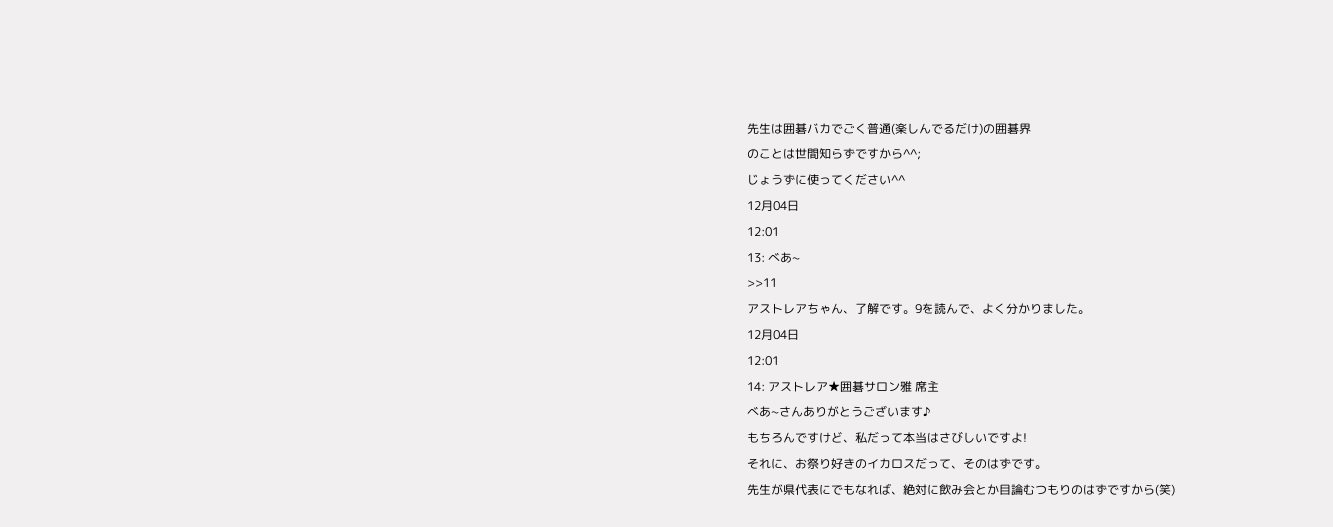先生は囲碁バカでごく普通(楽しんでるだけ)の囲碁界
のことは世間知らずですから^^;
じょうずに使ってください^^
12月04日
12:01
13: べあ~
>>11
アストレアちゃん、了解です。9を読んで、よく分かりました。
12月04日
12:01
14: アストレア★囲碁サロン雅 席主
べあ~さんありがとうございます♪
もちろんですけど、私だって本当はさびしいですよ!
それに、お祭り好きのイカロスだって、そのはずです。
先生が県代表にでもなれば、絶対に飲み会とか目論むつもりのはずですから(笑)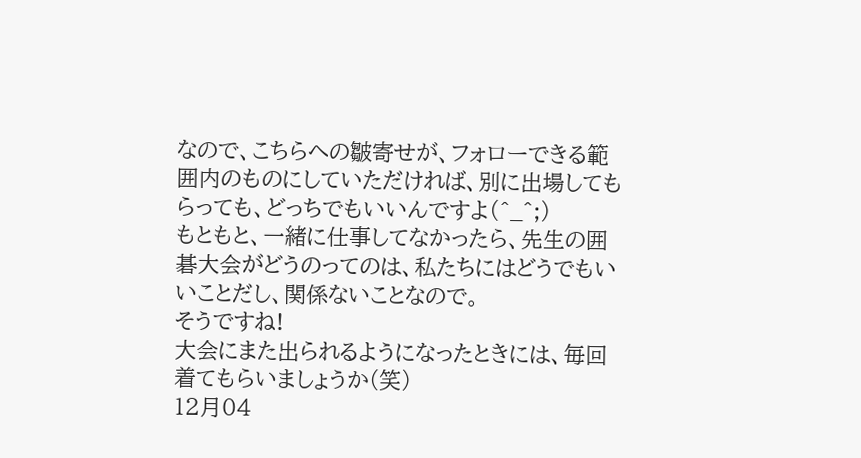なので、こちらへの皺寄せが、フォローできる範囲内のものにしていただければ、別に出場してもらっても、どっちでもいいんですよ(^_^;)
もともと、一緒に仕事してなかったら、先生の囲碁大会がどうのってのは、私たちにはどうでもいいことだし、関係ないことなので。
そうですね!
大会にまた出られるようになったときには、毎回着てもらいましょうか(笑)
12月04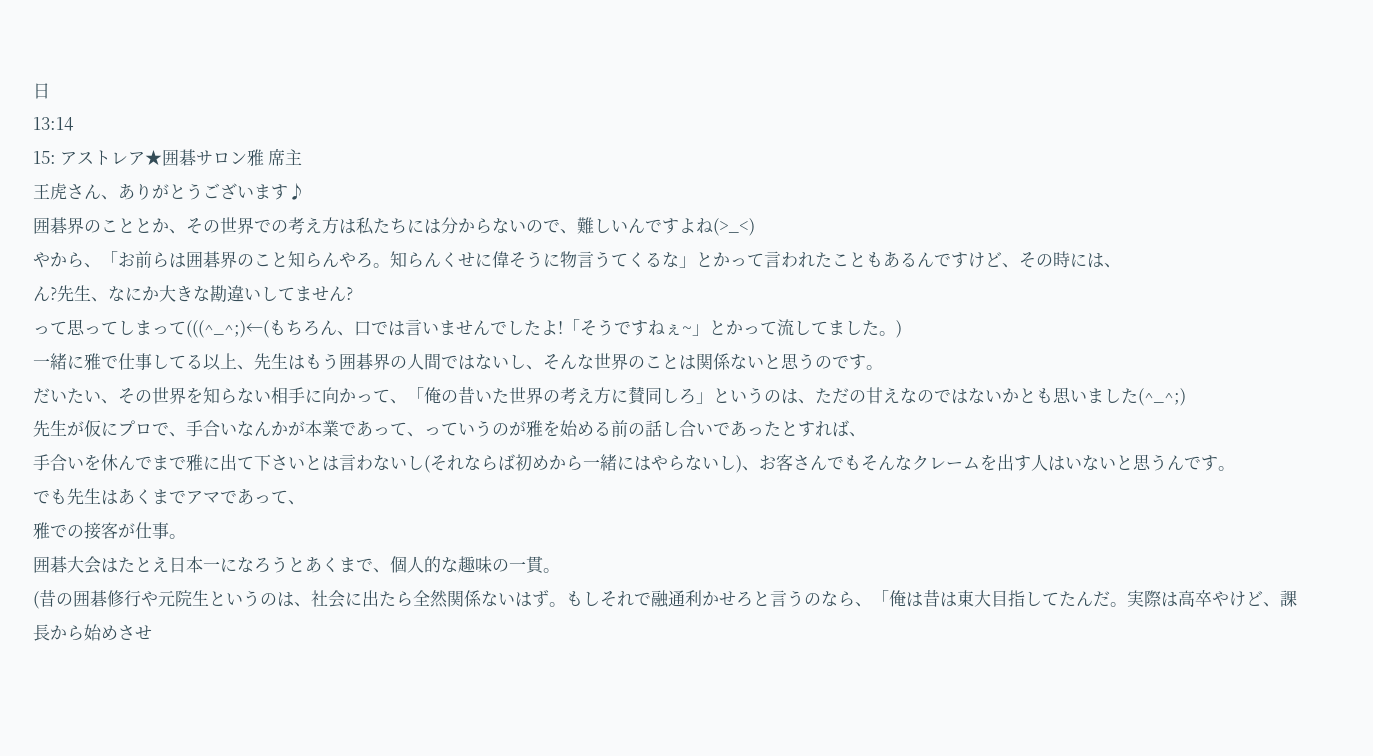日
13:14
15: アストレア★囲碁サロン雅 席主
王虎さん、ありがとうございます♪
囲碁界のこととか、その世界での考え方は私たちには分からないので、難しいんですよね(>_<)
やから、「お前らは囲碁界のこと知らんやろ。知らんくせに偉そうに物言うてくるな」とかって言われたこともあるんですけど、その時には、
ん?先生、なにか大きな勘違いしてません?
って思ってしまって(((^_^;)←(もちろん、口では言いませんでしたよ!「そうですねぇ~」とかって流してました。)
一緒に雅で仕事してる以上、先生はもう囲碁界の人間ではないし、そんな世界のことは関係ないと思うのです。
だいたい、その世界を知らない相手に向かって、「俺の昔いた世界の考え方に賛同しろ」というのは、ただの甘えなのではないかとも思いました(^_^;)
先生が仮にプロで、手合いなんかが本業であって、っていうのが雅を始める前の話し合いであったとすれば、
手合いを休んでまで雅に出て下さいとは言わないし(それならば初めから一緒にはやらないし)、お客さんでもそんなクレームを出す人はいないと思うんです。
でも先生はあくまでアマであって、
雅での接客が仕事。
囲碁大会はたとえ日本一になろうとあくまで、個人的な趣味の一貫。
(昔の囲碁修行や元院生というのは、社会に出たら全然関係ないはず。もしそれで融通利かせろと言うのなら、「俺は昔は東大目指してたんだ。実際は高卒やけど、課長から始めさせ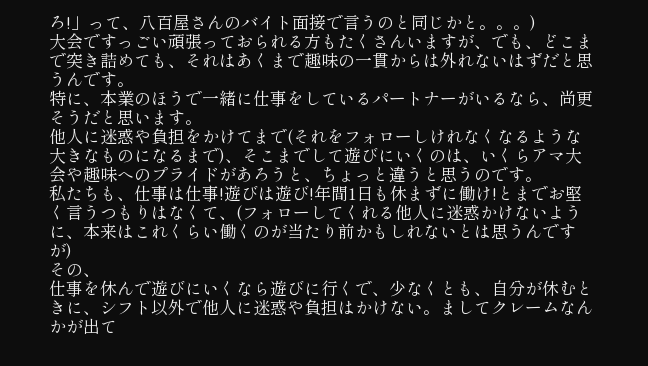ろ!」って、八百屋さんのバイト面接で言うのと同じかと。。。)
大会ですっごい頑張っておられる方もたくさんいますが、でも、どこまで突き詰めても、それはあくまで趣味の一貫からは外れないはずだと思うんです。
特に、本業のほうで一緒に仕事をしているパートナーがいるなら、尚更そうだと思います。
他人に迷惑や負担をかけてまで(それをフォローしけれなくなるような大きなものになるまで)、そこまでして遊びにいくのは、いくらアマ大会や趣味へのプライドがあろうと、ちょっと違うと思うのです。
私たちも、仕事は仕事!遊びは遊び!年間1日も休まずに働け!とまでお堅く言うつもりはなくて、(フォローしてくれる他人に迷惑かけないように、本来はこれくらい働くのが当たり前かもしれないとは思うんですが)
その、
仕事を休んで遊びにいくなら遊びに行くで、少なくとも、自分が休むときに、シフト以外で他人に迷惑や負担はかけない。ましてクレームなんかが出て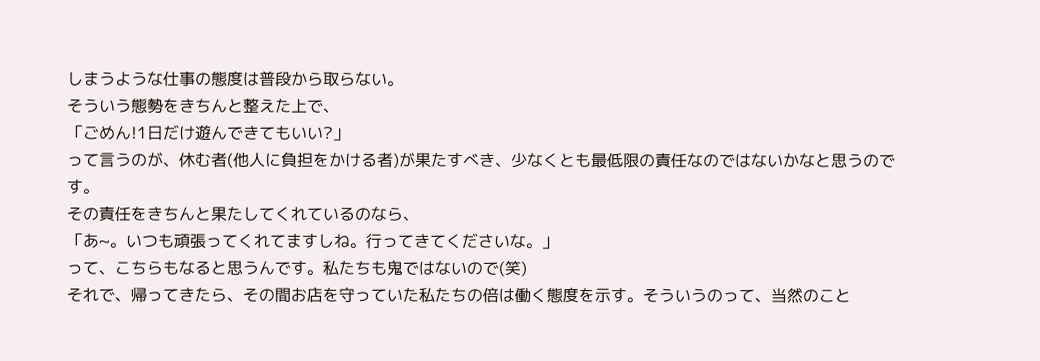しまうような仕事の態度は普段から取らない。
そういう態勢をきちんと整えた上で、
「ごめん!1日だけ遊んできてもいい?」
って言うのが、休む者(他人に負担をかける者)が果たすべき、少なくとも最低限の責任なのではないかなと思うのです。
その責任をきちんと果たしてくれているのなら、
「あ~。いつも頑張ってくれてますしね。行ってきてくださいな。」
って、こちらもなると思うんです。私たちも鬼ではないので(笑)
それで、帰ってきたら、その間お店を守っていた私たちの倍は働く態度を示す。そういうのって、当然のこと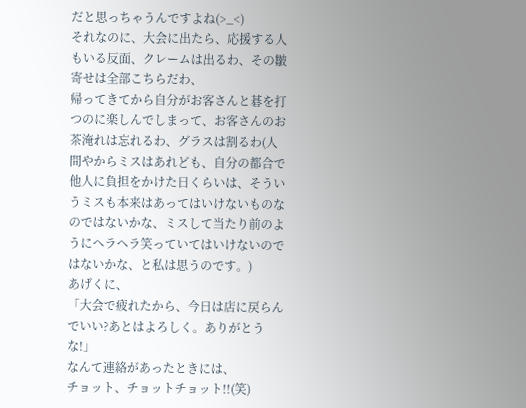だと思っちゃうんですよね(>_<)
それなのに、大会に出たら、応援する人もいる反面、クレームは出るわ、その皺寄せは全部こちらだわ、
帰ってきてから自分がお客さんと碁を打つのに楽しんでしまって、お客さんのお茶淹れは忘れるわ、グラスは割るわ(人間やからミスはあれども、自分の都合で他人に負担をかけた日くらいは、そういうミスも本来はあってはいけないものなのではないかな、ミスして当たり前のようにヘラヘラ笑っていてはいけないのではないかな、と私は思うのです。)
あげくに、
「大会で疲れたから、今日は店に戻らんでいい?あとはよろしく。ありがとうな!」
なんて連絡があったときには、
チョット、チョットチョット!!(笑)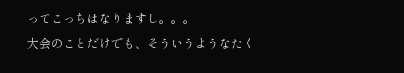ってこっちはなりますし。。。
大会のことだけでも、そういうようなたく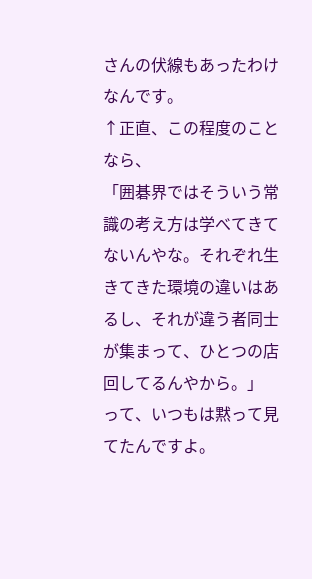さんの伏線もあったわけなんです。
↑正直、この程度のことなら、
「囲碁界ではそういう常識の考え方は学べてきてないんやな。それぞれ生きてきた環境の違いはあるし、それが違う者同士が集まって、ひとつの店回してるんやから。」
って、いつもは黙って見てたんですよ。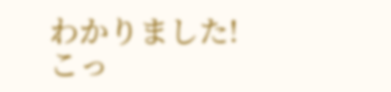わかりました!こっ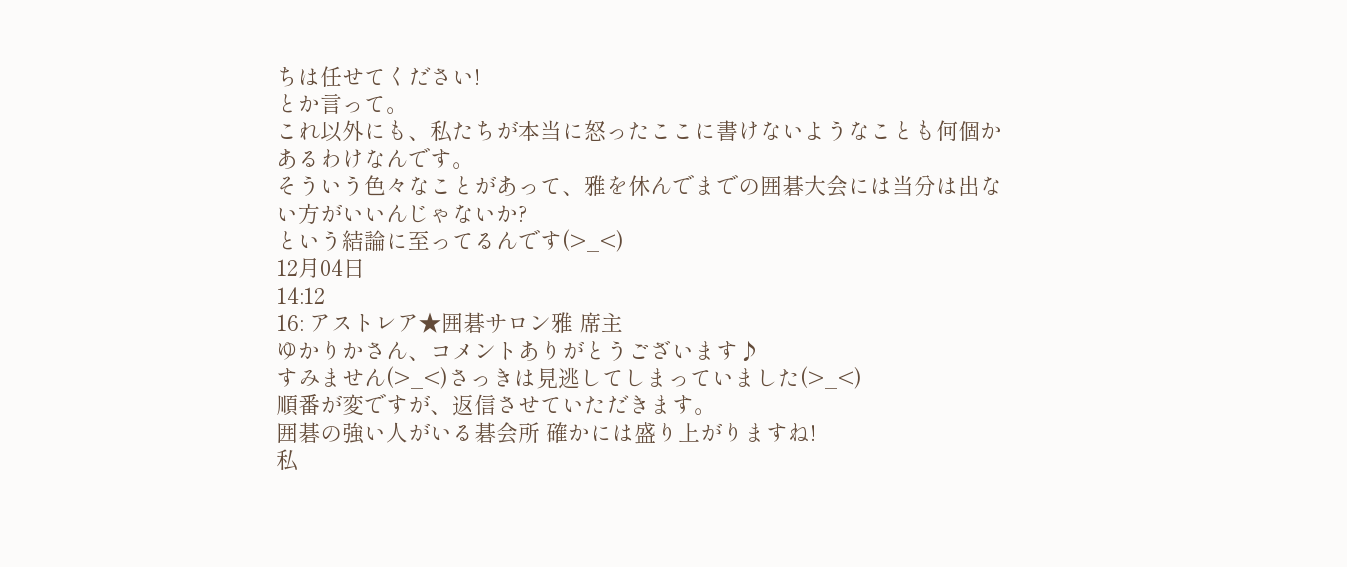ちは任せてください!
とか言って。
これ以外にも、私たちが本当に怒ったここに書けないようなことも何個かあるわけなんです。
そういう色々なことがあって、雅を休んでまでの囲碁大会には当分は出ない方がいいんじゃないか?
という結論に至ってるんです(>_<)
12月04日
14:12
16: アストレア★囲碁サロン雅 席主
ゆかりかさん、コメントありがとうございます♪
すみません(>_<)さっきは見逃してしまっていました(>_<)
順番が変ですが、返信させていただきます。
囲碁の強い人がいる碁会所 確かには盛り上がりますね!
私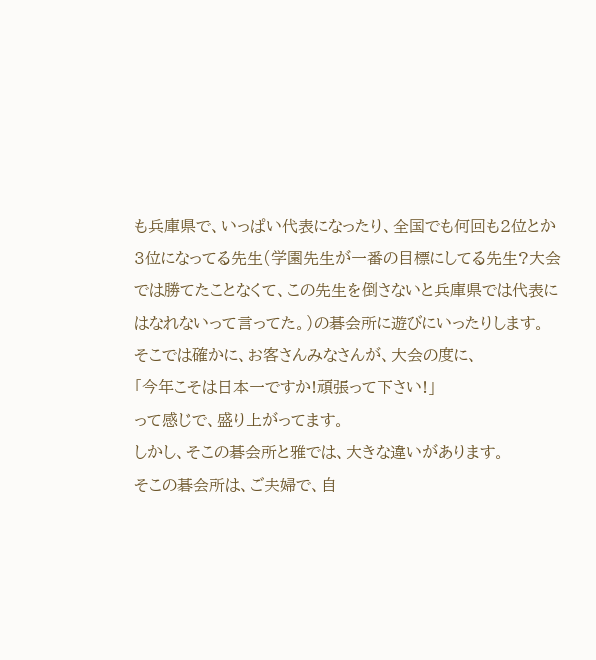も兵庫県で、いっぱい代表になったり、全国でも何回も2位とか3位になってる先生(学園先生が一番の目標にしてる先生?大会では勝てたことなくて、この先生を倒さないと兵庫県では代表にはなれないって言ってた。)の碁会所に遊びにいったりします。
そこでは確かに、お客さんみなさんが、大会の度に、
「今年こそは日本一ですか!頑張って下さい!」
って感じで、盛り上がってます。
しかし、そこの碁会所と雅では、大きな違いがあります。
そこの碁会所は、ご夫婦で、自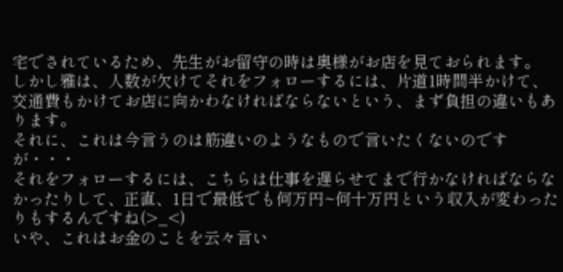宅でされているため、先生がお留守の時は奥様がお店を見ておられます。
しかし雅は、人数が欠けてそれをフォローするには、片道1時間半かけて、交通費もかけてお店に向かわなければならないという、まず負担の違いもあります。
それに、これは今言うのは筋違いのようなもので言いたくないのですが・・・
それをフォローするには、こちらは仕事を遅らせてまで行かなければならなかったりして、正直、1日で最低でも何万円~何十万円という収入が変わったりもするんですね(>_<)
いや、これはお金のことを云々言い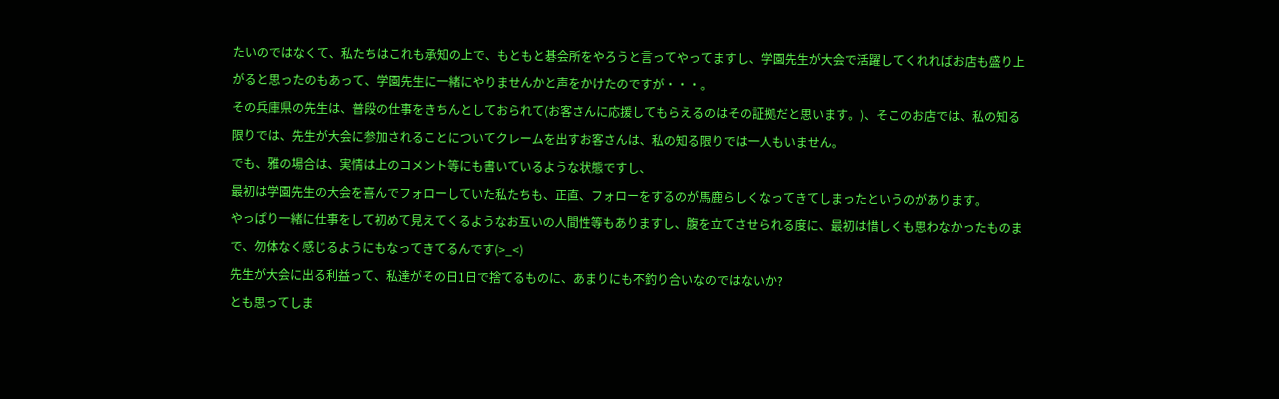たいのではなくて、私たちはこれも承知の上で、もともと碁会所をやろうと言ってやってますし、学園先生が大会で活躍してくれればお店も盛り上がると思ったのもあって、学園先生に一緒にやりませんかと声をかけたのですが・・・。
その兵庫県の先生は、普段の仕事をきちんとしておられて(お客さんに応援してもらえるのはその証拠だと思います。)、そこのお店では、私の知る限りでは、先生が大会に参加されることについてクレームを出すお客さんは、私の知る限りでは一人もいません。
でも、雅の場合は、実情は上のコメント等にも書いているような状態ですし、
最初は学園先生の大会を喜んでフォローしていた私たちも、正直、フォローをするのが馬鹿らしくなってきてしまったというのがあります。
やっぱり一緒に仕事をして初めて見えてくるようなお互いの人間性等もありますし、腹を立てさせられる度に、最初は惜しくも思わなかったものまで、勿体なく感じるようにもなってきてるんです(>_<)
先生が大会に出る利益って、私達がその日1日で捨てるものに、あまりにも不釣り合いなのではないか?
とも思ってしま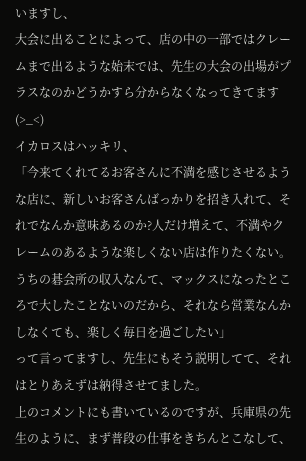いますし、
大会に出ることによって、店の中の一部ではクレームまで出るような始末では、先生の大会の出場がプラスなのかどうかすら分からなくなってきてます(>_<)
イカロスはハッキリ、
「今来てくれてるお客さんに不満を感じさせるような店に、新しいお客さんばっかりを招き入れて、それでなんか意味あるのか?人だけ増えて、不満やクレームのあるような楽しくない店は作りたくない。うちの碁会所の収入なんて、マックスになったところで大したことないのだから、それなら営業なんかしなくても、楽しく毎日を過ごしたい」
って言ってますし、先生にもそう説明してて、それはとりあえずは納得させてました。
上のコメントにも書いているのですが、兵庫県の先生のように、まず普段の仕事をきちんとこなして、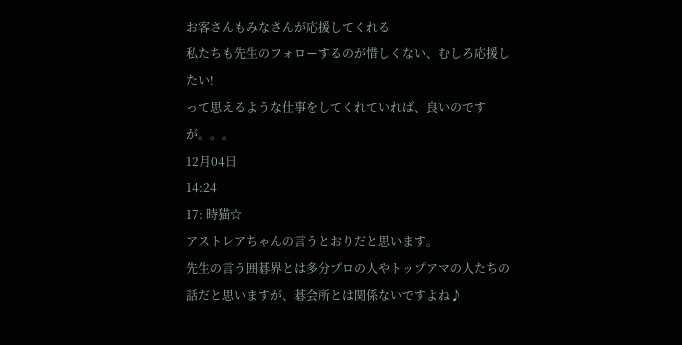お客さんもみなさんが応援してくれる
私たちも先生のフォローするのが惜しくない、むしろ応援したい!
って思えるような仕事をしてくれていれば、良いのですが。。。
12月04日
14:24
17: 時猫☆
アストレアちゃんの言うとおりだと思います。
先生の言う囲碁界とは多分プロの人やトップアマの人たちの話だと思いますが、碁会所とは関係ないですよね♪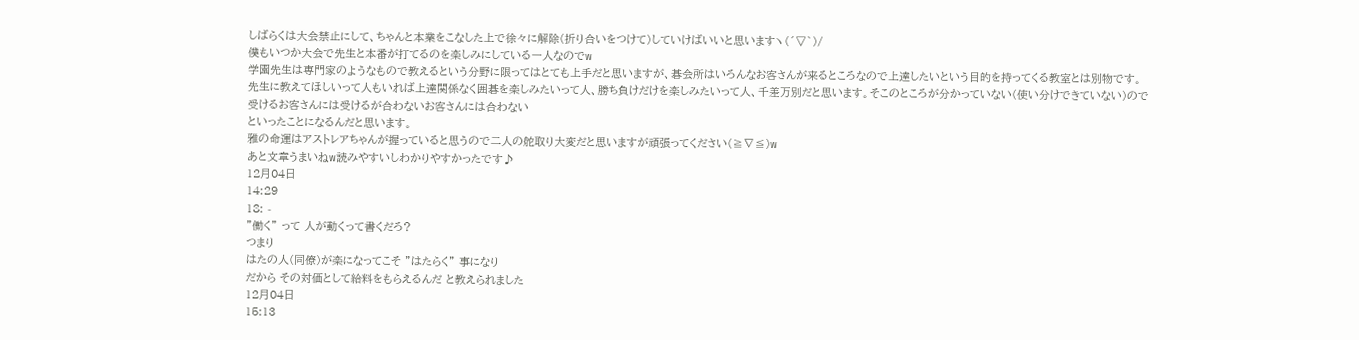しばらくは大会禁止にして、ちゃんと本業をこなした上で徐々に解除(折り合いをつけて)していけばいいと思いますヽ(´▽`)/
僕もいつか大会で先生と本番が打てるのを楽しみにしている一人なのでw
学園先生は専門家のようなもので教えるという分野に限ってはとても上手だと思いますが、碁会所はいろんなお客さんが来るところなので上達したいという目的を持ってくる教室とは別物です。
先生に教えてほしいって人もいれば上達関係なく囲碁を楽しみたいって人、勝ち負けだけを楽しみたいって人、千差万別だと思います。そこのところが分かっていない(使い分けできていない)ので
受けるお客さんには受けるが合わないお客さんには合わない
といったことになるんだと思います。
雅の命運はアストレアちゃんが握っていると思うので二人の舵取り大変だと思いますが頑張ってください(≧∇≦)w
あと文章うまいねw読みやすいしわかりやすかったです♪
12月04日
14:29
18: -
”働く” って 人が動くって書くだろ?
つまり
はたの人(同僚)が楽になってこそ ”はたらく” 事になり
だから その対価として給料をもらえるんだ と教えられました
12月04日
15:13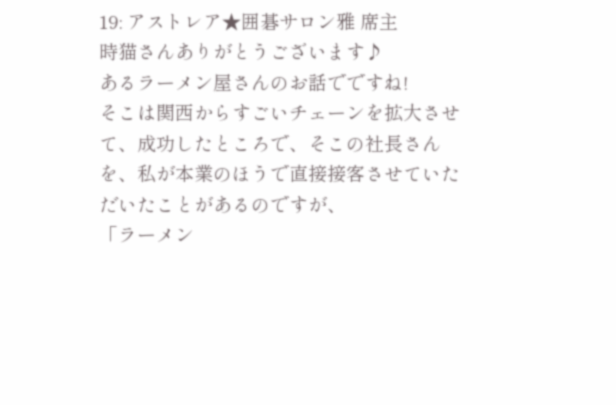19: アストレア★囲碁サロン雅 席主
時猫さんありがとうございます♪
あるラーメン屋さんのお話でですね!
そこは関西からすごいチェーンを拡大させて、成功したところで、そこの社長さんを、私が本業のほうで直接接客させていただいたことがあるのですが、
「ラーメン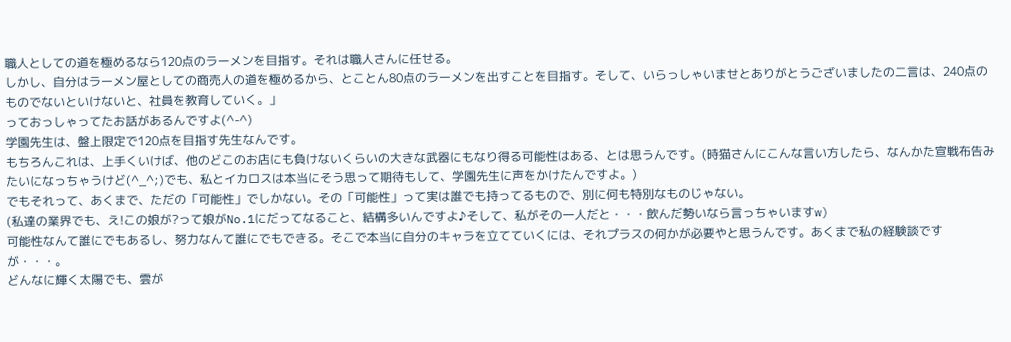職人としての道を極めるなら120点のラーメンを目指す。それは職人さんに任せる。
しかし、自分はラーメン屋としての商売人の道を極めるから、とことん80点のラーメンを出すことを目指す。そして、いらっしゃいませとありがとうございましたの二言は、240点のものでないといけないと、社員を教育していく。」
っておっしゃってたお話があるんですよ(^-^)
学園先生は、盤上限定で120点を目指す先生なんです。
もちろんこれは、上手くいけば、他のどこのお店にも負けないくらいの大きな武器にもなり得る可能性はある、とは思うんです。(時猫さんにこんな言い方したら、なんかた宣戦布告みたいになっちゃうけど(^_^;)でも、私とイカロスは本当にそう思って期待もして、学園先生に声をかけたんですよ。)
でもそれって、あくまで、ただの「可能性」でしかない。その「可能性」って実は誰でも持ってるもので、別に何も特別なものじゃない。
(私達の業界でも、え!この娘が?って娘がNo.1にだってなること、結構多いんですよ♪そして、私がその一人だと・・・飲んだ勢いなら言っちゃいますw)
可能性なんて誰にでもあるし、努力なんて誰にでもできる。そこで本当に自分のキャラを立てていくには、それプラスの何かが必要やと思うんです。あくまで私の経験談ですが・・・。
どんなに輝く太陽でも、雲が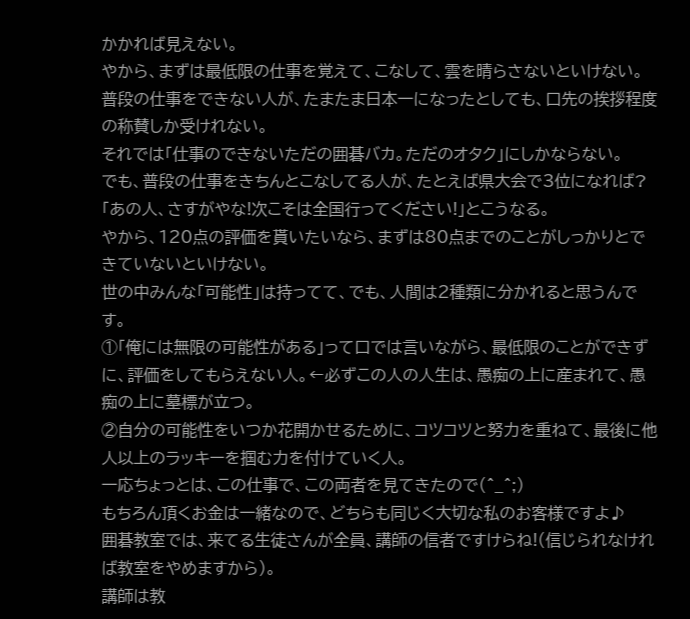かかれば見えない。
やから、まずは最低限の仕事を覚えて、こなして、雲を晴らさないといけない。
普段の仕事をできない人が、たまたま日本一になったとしても、口先の挨拶程度の称賛しか受けれない。
それでは「仕事のできないただの囲碁バカ。ただのオタク」にしかならない。
でも、普段の仕事をきちんとこなしてる人が、たとえば県大会で3位になれば?
「あの人、さすがやな!次こそは全国行ってください!」とこうなる。
やから、120点の評価を貰いたいなら、まずは80点までのことがしっかりとできていないといけない。
世の中みんな「可能性」は持ってて、でも、人間は2種類に分かれると思うんです。
①「俺には無限の可能性がある」って口では言いながら、最低限のことができずに、評価をしてもらえない人。←必ずこの人の人生は、愚痴の上に産まれて、愚痴の上に墓標が立つ。
②自分の可能性をいつか花開かせるために、コツコツと努力を重ねて、最後に他人以上のラッキーを掴む力を付けていく人。
一応ちょっとは、この仕事で、この両者を見てきたので(^_^;)
もちろん頂くお金は一緒なので、どちらも同じく大切な私のお客様ですよ♪
囲碁教室では、来てる生徒さんが全員、講師の信者ですけらね!(信じられなければ教室をやめますから)。
講師は教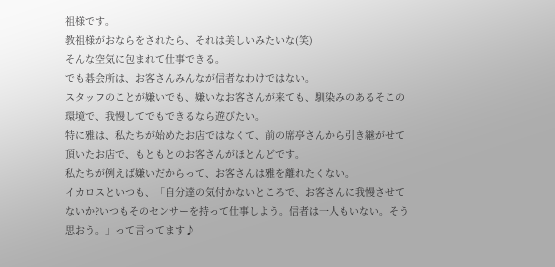祖様です。
教祖様がおならをされたら、それは美しいみたいな(笑)
そんな空気に包まれて仕事できる。
でも碁会所は、お客さんみんなが信者なわけではない。
スタッフのことが嫌いでも、嫌いなお客さんが来ても、馴染みのあるそこの環境で、我慢してでもできるなら遊びたい。
特に雅は、私たちが始めたお店ではなくて、前の席亭さんから引き継がせて頂いたお店で、もともとのお客さんがほとんどです。
私たちが例えば嫌いだからって、お客さんは雅を離れたくない。
イカロスといつも、「自分達の気付かないところで、お客さんに我慢させてないか?いつもそのセンサーを持って仕事しよう。信者は一人もいない。そう思おう。」って言ってます♪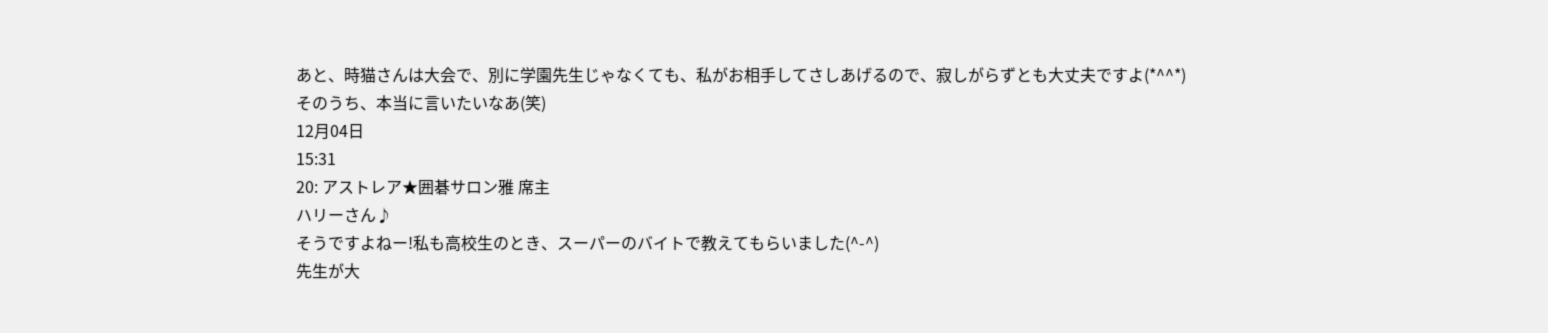あと、時猫さんは大会で、別に学園先生じゃなくても、私がお相手してさしあげるので、寂しがらずとも大丈夫ですよ(*^^*)
そのうち、本当に言いたいなあ(笑)
12月04日
15:31
20: アストレア★囲碁サロン雅 席主
ハリーさん♪
そうですよねー!私も高校生のとき、スーパーのバイトで教えてもらいました(^-^)
先生が大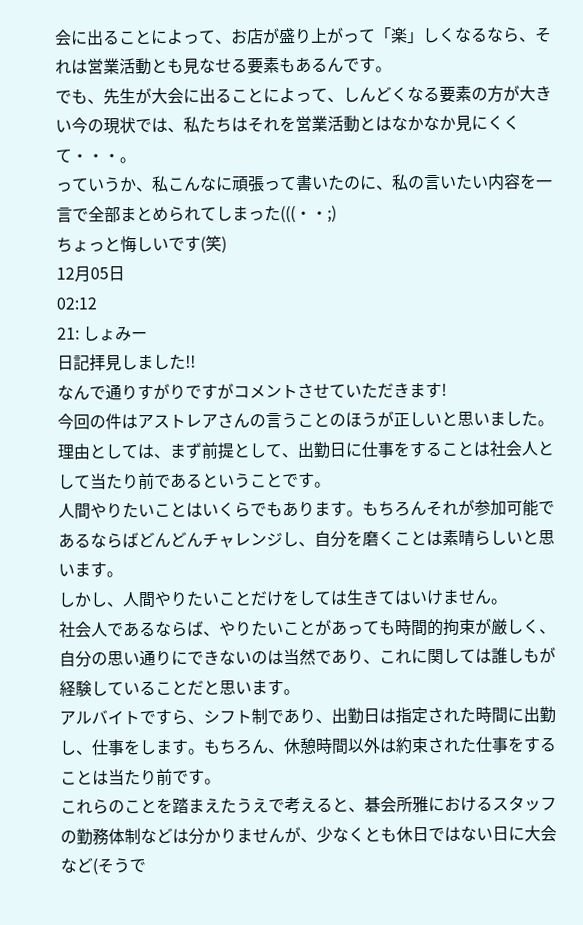会に出ることによって、お店が盛り上がって「楽」しくなるなら、それは営業活動とも見なせる要素もあるんです。
でも、先生が大会に出ることによって、しんどくなる要素の方が大きい今の現状では、私たちはそれを営業活動とはなかなか見にくくて・・・。
っていうか、私こんなに頑張って書いたのに、私の言いたい内容を一言で全部まとめられてしまった(((・・;)
ちょっと悔しいです(笑)
12月05日
02:12
21: しょみー
日記拝見しました!!
なんで通りすがりですがコメントさせていただきます!
今回の件はアストレアさんの言うことのほうが正しいと思いました。
理由としては、まず前提として、出勤日に仕事をすることは社会人として当たり前であるということです。
人間やりたいことはいくらでもあります。もちろんそれが参加可能であるならばどんどんチャレンジし、自分を磨くことは素晴らしいと思います。
しかし、人間やりたいことだけをしては生きてはいけません。
社会人であるならば、やりたいことがあっても時間的拘束が厳しく、自分の思い通りにできないのは当然であり、これに関しては誰しもが経験していることだと思います。
アルバイトですら、シフト制であり、出勤日は指定された時間に出勤し、仕事をします。もちろん、休憩時間以外は約束された仕事をすることは当たり前です。
これらのことを踏まえたうえで考えると、碁会所雅におけるスタッフの勤務体制などは分かりませんが、少なくとも休日ではない日に大会など(そうで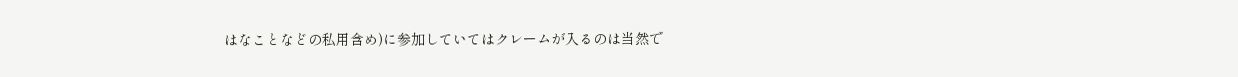はなことなどの私用含め)に参加していてはクレームが入るのは当然で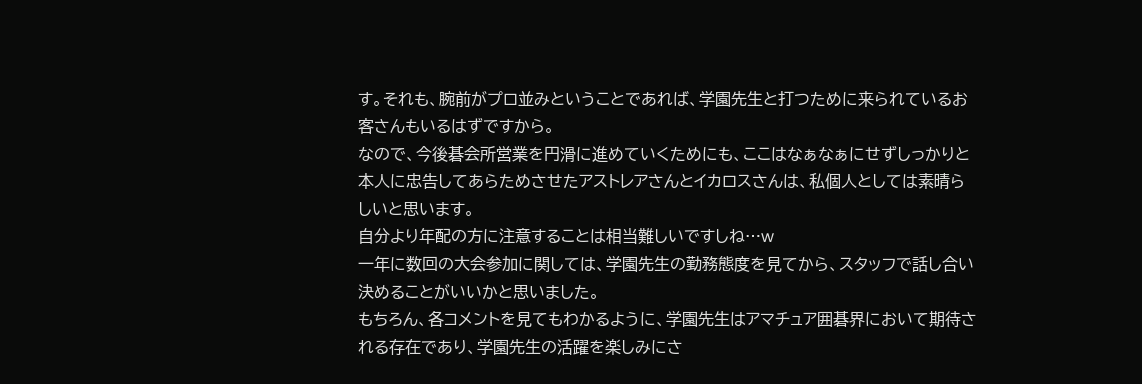す。それも、腕前がプロ並みということであれば、学園先生と打つために来られているお客さんもいるはずですから。
なので、今後碁会所営業を円滑に進めていくためにも、ここはなぁなぁにせずしっかりと本人に忠告してあらためさせたアストレアさんとイカロスさんは、私個人としては素晴らしいと思います。
自分より年配の方に注意することは相当難しいですしね…w
一年に数回の大会参加に関しては、学園先生の勤務態度を見てから、スタッフで話し合い決めることがいいかと思いました。
もちろん、各コメントを見てもわかるように、学園先生はアマチュア囲碁界において期待される存在であり、学園先生の活躍を楽しみにさ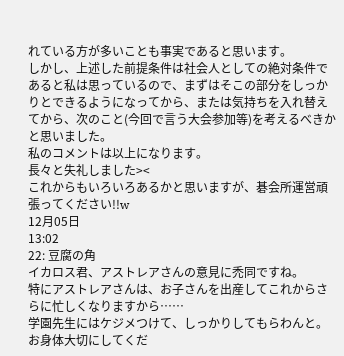れている方が多いことも事実であると思います。
しかし、上述した前提条件は社会人としての絶対条件であると私は思っているので、まずはそこの部分をしっかりとできるようになってから、または気持ちを入れ替えてから、次のこと(今回で言う大会参加等)を考えるべきかと思いました。
私のコメントは以上になります。
長々と失礼しました><
これからもいろいろあるかと思いますが、碁会所運営頑張ってください!!w
12月05日
13:02
22: 豆腐の角
イカロス君、アストレアさんの意見に禿同ですね。
特にアストレアさんは、お子さんを出産してこれからさらに忙しくなりますから……
学園先生にはケジメつけて、しっかりしてもらわんと。
お身体大切にしてくだ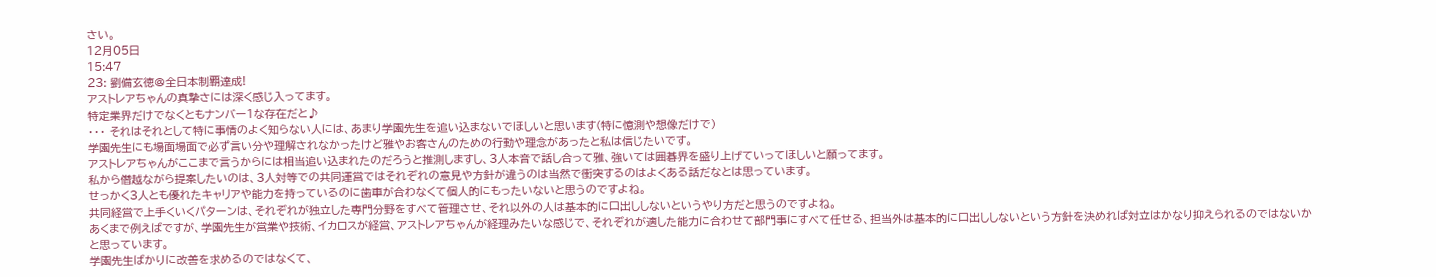さい。
12月05日
15:47
23: 劉備玄徳@全日本制覇達成!
アストレアちゃんの真摯さには深く感じ入ってます。
特定業界だけでなくともナンバー1な存在だと♪
・・・ それはそれとして特に事情のよく知らない人には、あまり学園先生を追い込まないでほしいと思います(特に憶測や想像だけで)
学園先生にも場面場面で必ず言い分や理解されなかったけど雅やお客さんのための行動や理念があったと私は信じたいです。
アストレアちゃんがここまで言うからには相当追い込まれたのだろうと推測しますし、3人本音で話し合って雅、強いては囲碁界を盛り上げていってほしいと願ってます。
私から僭越ながら提案したいのは、3人対等での共同運営ではそれぞれの意見や方針が違うのは当然で衝突するのはよくある話だなとは思っています。
せっかく3人とも優れたキャリアや能力を持っているのに歯車が合わなくて個人的にもったいないと思うのですよね。
共同経営で上手くいくパターンは、それぞれが独立した専門分野をすべて管理させ、それ以外の人は基本的に口出ししないというやり方だと思うのですよね。
あくまで例えばですが、学園先生が営業や技術、イカロスが経営、アストレアちゃんが経理みたいな感じで、それぞれが適した能力に合わせて部門事にすべて任せる、担当外は基本的に口出ししないという方針を決めれば対立はかなり抑えられるのではないかと思っています。
学園先生ばかりに改善を求めるのではなくて、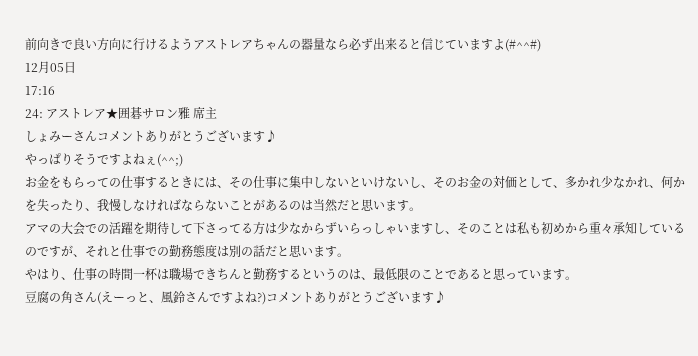前向きで良い方向に行けるようアストレアちゃんの器量なら必ず出来ると信じていますよ(#^^#)
12月05日
17:16
24: アストレア★囲碁サロン雅 席主
しょみーさんコメントありがとうございます♪
やっぱりそうですよねぇ(^^;)
お金をもらっての仕事するときには、その仕事に集中しないといけないし、そのお金の対価として、多かれ少なかれ、何かを失ったり、我慢しなければならないことがあるのは当然だと思います。
アマの大会での活躍を期待して下さってる方は少なからずいらっしゃいますし、そのことは私も初めから重々承知しているのですが、それと仕事での勤務態度は別の話だと思います。
やはり、仕事の時間一杯は職場できちんと勤務するというのは、最低限のことであると思っています。
豆腐の角さん(えーっと、風鈴さんですよね?)コメントありがとうございます♪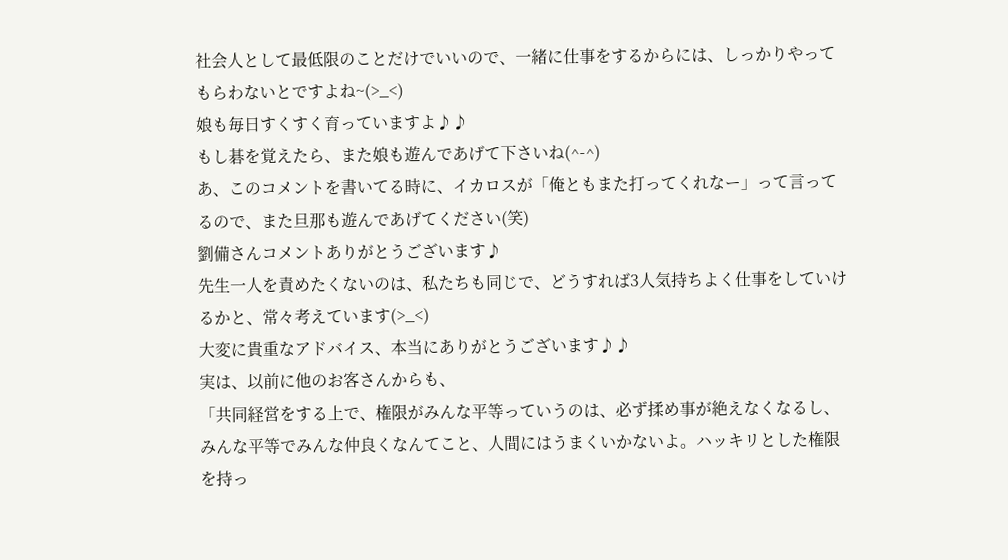社会人として最低限のことだけでいいので、一緒に仕事をするからには、しっかりやってもらわないとですよね~(>_<)
娘も毎日すくすく育っていますよ♪♪
もし碁を覚えたら、また娘も遊んであげて下さいね(^-^)
あ、このコメントを書いてる時に、イカロスが「俺ともまた打ってくれなー」って言ってるので、また旦那も遊んであげてください(笑)
劉備さんコメントありがとうございます♪
先生一人を責めたくないのは、私たちも同じで、どうすれば3人気持ちよく仕事をしていけるかと、常々考えています(>_<)
大変に貴重なアドバイス、本当にありがとうございます♪♪
実は、以前に他のお客さんからも、
「共同経営をする上で、権限がみんな平等っていうのは、必ず揉め事が絶えなくなるし、みんな平等でみんな仲良くなんてこと、人間にはうまくいかないよ。ハッキリとした権限を持っ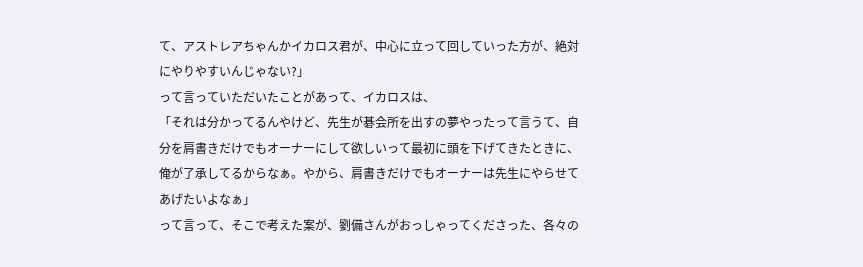て、アストレアちゃんかイカロス君が、中心に立って回していった方が、絶対にやりやすいんじゃない?」
って言っていただいたことがあって、イカロスは、
「それは分かってるんやけど、先生が碁会所を出すの夢やったって言うて、自分を肩書きだけでもオーナーにして欲しいって最初に頭を下げてきたときに、俺が了承してるからなぁ。やから、肩書きだけでもオーナーは先生にやらせてあげたいよなぁ」
って言って、そこで考えた案が、劉備さんがおっしゃってくださった、各々の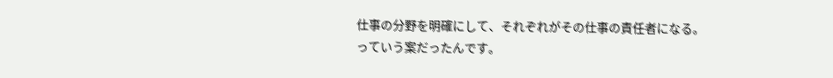仕事の分野を明確にして、それぞれがその仕事の責任者になる。
っていう案だったんです。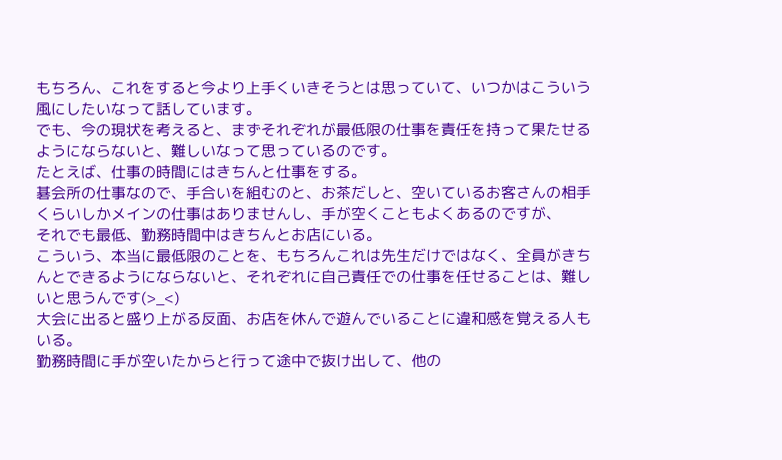もちろん、これをすると今より上手くいきそうとは思っていて、いつかはこういう風にしたいなって話しています。
でも、今の現状を考えると、まずそれぞれが最低限の仕事を責任を持って果たせるようにならないと、難しいなって思っているのです。
たとえば、仕事の時間にはきちんと仕事をする。
碁会所の仕事なので、手合いを組むのと、お茶だしと、空いているお客さんの相手くらいしかメインの仕事はありませんし、手が空くこともよくあるのですが、
それでも最低、勤務時間中はきちんとお店にいる。
こういう、本当に最低限のことを、もちろんこれは先生だけではなく、全員がきちんとできるようにならないと、それぞれに自己責任での仕事を任せることは、難しいと思うんです(>_<)
大会に出ると盛り上がる反面、お店を休んで遊んでいることに違和感を覚える人もいる。
勤務時間に手が空いたからと行って途中で抜け出して、他の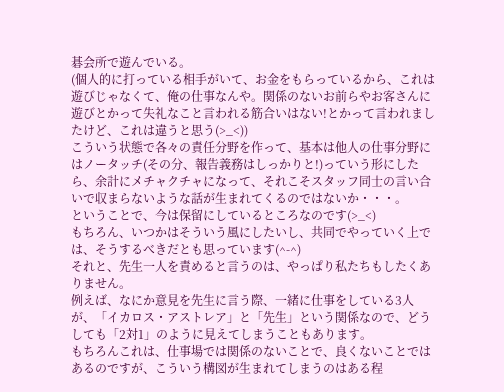碁会所で遊んでいる。
(個人的に打っている相手がいて、お金をもらっているから、これは遊びじゃなくて、俺の仕事なんや。関係のないお前らやお客さんに遊びとかって失礼なこと言われる筋合いはない!とかって言われましたけど、これは違うと思う(>_<))
こういう状態で各々の責任分野を作って、基本は他人の仕事分野にはノータッチ(その分、報告義務はしっかりと!)っていう形にしたら、余計にメチャクチャになって、それこそスタッフ同士の言い合いで収まらないような話が生まれてくるのではないか・・・。
ということで、今は保留にしているところなのです(>_<)
もちろん、いつかはそういう風にしたいし、共同でやっていく上では、そうするべきだとも思っています(^-^)
それと、先生一人を責めると言うのは、やっぱり私たちもしたくありません。
例えば、なにか意見を先生に言う際、一緒に仕事をしている3人が、「イカロス・アストレア」と「先生」という関係なので、どうしても「2対1」のように見えてしまうこともあります。
もちろんこれは、仕事場では関係のないことで、良くないことではあるのですが、こういう構図が生まれてしまうのはある程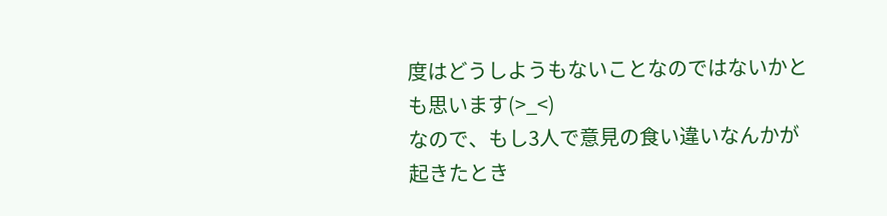度はどうしようもないことなのではないかとも思います(>_<)
なので、もし3人で意見の食い違いなんかが起きたとき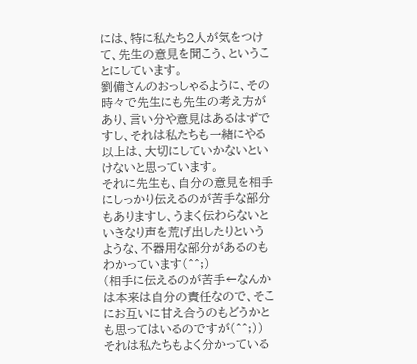には、特に私たち2人が気をつけて、先生の意見を聞こう、ということにしています。
劉備さんのおっしゃるように、その時々で先生にも先生の考え方があり、言い分や意見はあるはずですし、それは私たちも一緒にやる以上は、大切にしていかないといけないと思っています。
それに先生も、自分の意見を相手にしっかり伝えるのが苦手な部分もありますし、うまく伝わらないといきなり声を荒げ出したりというような、不器用な部分があるのもわかっています(^^;)
(相手に伝えるのが苦手←なんかは本来は自分の責任なので、そこにお互いに甘え合うのもどうかとも思ってはいるのですが(^^;))
それは私たちもよく分かっている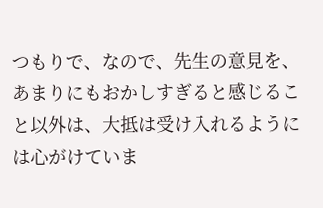つもりで、なので、先生の意見を、あまりにもおかしすぎると感じること以外は、大抵は受け入れるようには心がけていま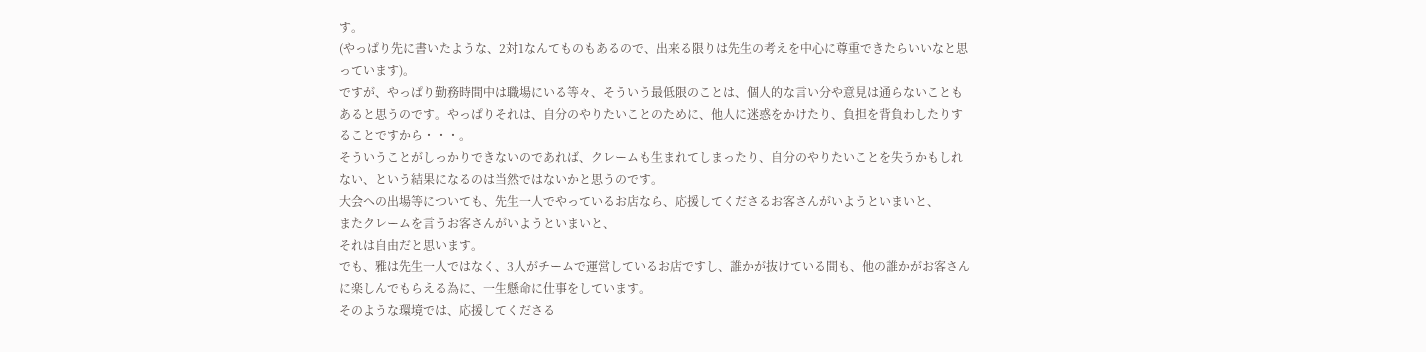す。
(やっぱり先に書いたような、2対1なんてものもあるので、出来る限りは先生の考えを中心に尊重できたらいいなと思っています)。
ですが、やっぱり勤務時間中は職場にいる等々、そういう最低限のことは、個人的な言い分や意見は通らないこともあると思うのです。やっぱりそれは、自分のやりたいことのために、他人に迷惑をかけたり、負担を背負わしたりすることですから・・・。
そういうことがしっかりできないのであれば、クレームも生まれてしまったり、自分のやりたいことを失うかもしれない、という結果になるのは当然ではないかと思うのです。
大会への出場等についても、先生一人でやっているお店なら、応援してくださるお客さんがいようといまいと、
またクレームを言うお客さんがいようといまいと、
それは自由だと思います。
でも、雅は先生一人ではなく、3人がチームで運営しているお店ですし、誰かが抜けている間も、他の誰かがお客さんに楽しんでもらえる為に、一生懸命に仕事をしています。
そのような環境では、応援してくださる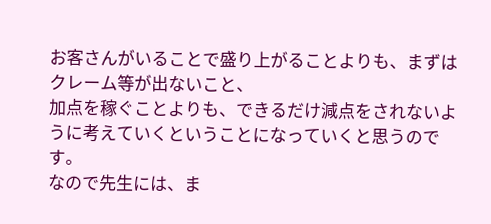お客さんがいることで盛り上がることよりも、まずはクレーム等が出ないこと、
加点を稼ぐことよりも、できるだけ減点をされないように考えていくということになっていくと思うのです。
なので先生には、ま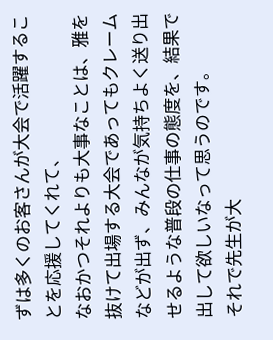ずは多くのお客さんが大会で活躍することを応援してくれて、
なおかつそれよりも大事なことは、雅を抜けて出場する大会であってもクレームなどが出ず、みんなが気持ちよく送り出せるような普段の仕事の態度を、結果で出して欲しいなって思うのです。
それで先生が大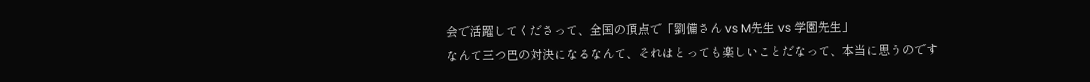会で活躍してくださって、全国の頂点で「劉備さん vs M先生 vs 学園先生」
なんて三つ巴の対決になるなんて、それはとっても楽しいことだなって、本当に思うのです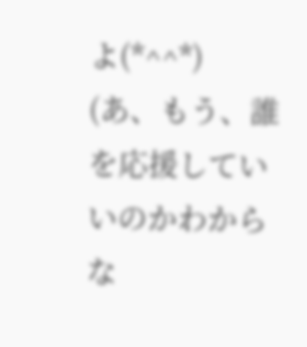よ(*^^*)
(あ、もう、誰を応援していいのかわからな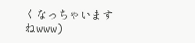くなっちゃいますねwww)